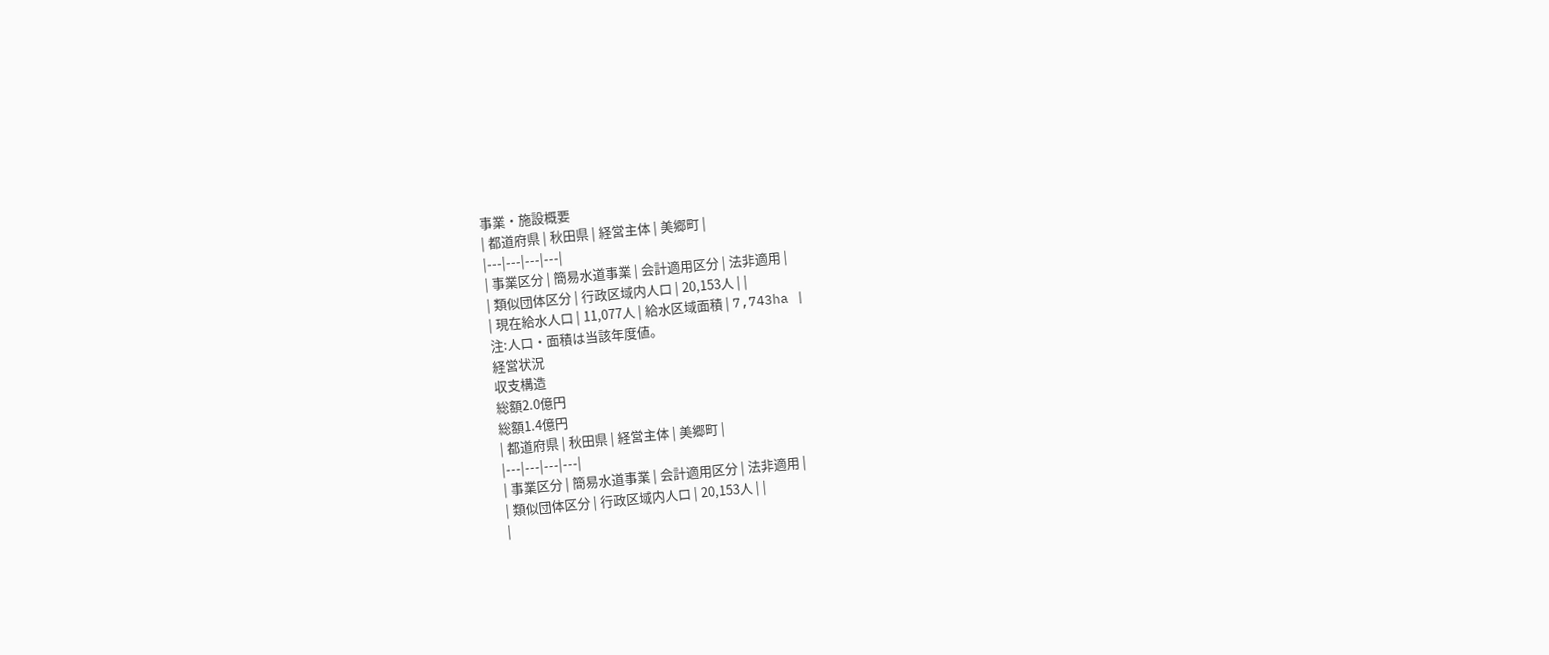事業・施設概要
| 都道府県 | 秋田県 | 経営主体 | 美郷町 |
|---|---|---|---|
| 事業区分 | 簡易水道事業 | 会計適用区分 | 法非適用 |
| 類似団体区分 | 行政区域内人口 | 20,153人 | |
| 現在給水人口 | 11,077人 | 給水区域面積 | 7,743ha |
注:人口・面積は当該年度値。
経営状況
収支構造
総額2.0億円
総額1.4億円
| 都道府県 | 秋田県 | 経営主体 | 美郷町 |
|---|---|---|---|
| 事業区分 | 簡易水道事業 | 会計適用区分 | 法非適用 |
| 類似団体区分 | 行政区域内人口 | 20,153人 | |
|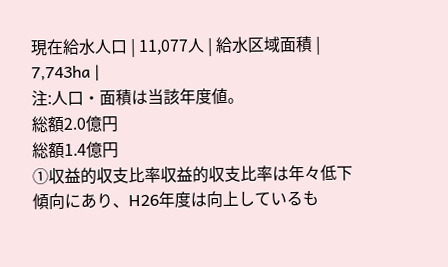現在給水人口 | 11,077人 | 給水区域面積 | 7,743ha |
注:人口・面積は当該年度値。
総額2.0億円
総額1.4億円
①収益的収支比率収益的収支比率は年々低下傾向にあり、H26年度は向上しているも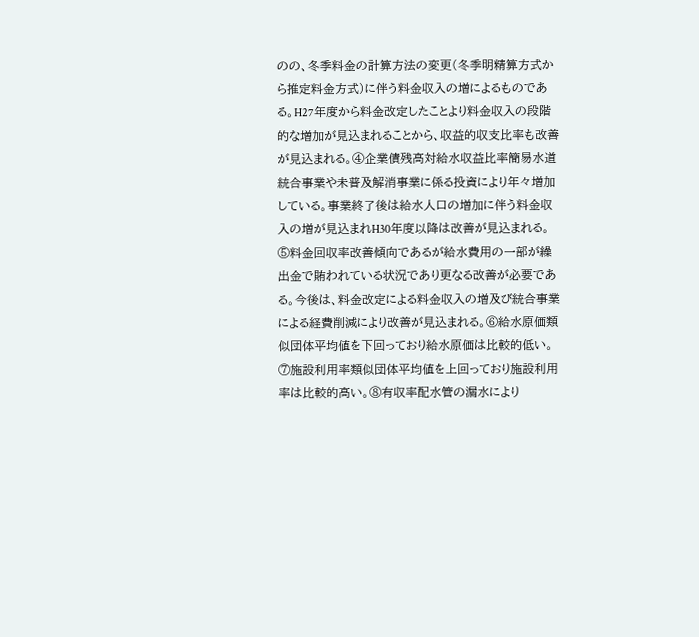のの、冬季料金の計算方法の変更(冬季明精算方式から推定料金方式)に伴う料金収入の増によるものである。H27年度から料金改定したことより料金収入の段階的な増加が見込まれることから、収益的収支比率も改善が見込まれる。④企業債残高対給水収益比率簡易水道統合事業や未普及解消事業に係る投資により年々増加している。事業終了後は給水人口の増加に伴う料金収入の増が見込まれH30年度以降は改善が見込まれる。⑤料金回収率改善傾向であるが給水費用の一部が繰出金で賄われている状況であり更なる改善が必要である。今後は、料金改定による料金収入の増及び統合事業による経費削減により改善が見込まれる。⑥給水原価類似団体平均値を下回っており給水原価は比較的低い。⑦施設利用率類似団体平均値を上回っており施設利用率は比較的高い。⑧有収率配水管の漏水により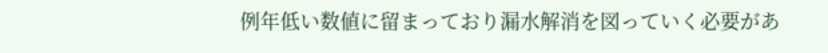例年低い数値に留まっており漏水解消を図っていく必要があ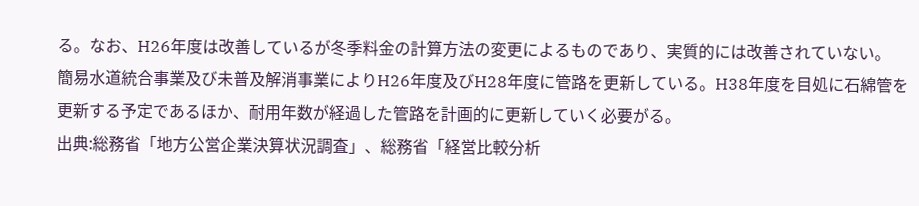る。なお、H26年度は改善しているが冬季料金の計算方法の変更によるものであり、実質的には改善されていない。
簡易水道統合事業及び未普及解消事業によりH26年度及びH28年度に管路を更新している。H38年度を目処に石綿管を更新する予定であるほか、耐用年数が経過した管路を計画的に更新していく必要がる。
出典:総務省「地方公営企業決算状況調査」、総務省「経営比較分析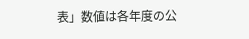表」数値は各年度の公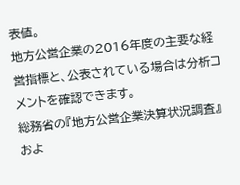表値。
地方公営企業の2016年度の主要な経営指標と、公表されている場合は分析コメントを確認できます。
総務省の『地方公営企業決算状況調査』およ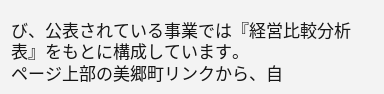び、公表されている事業では『経営比較分析表』をもとに構成しています。
ページ上部の美郷町リンクから、自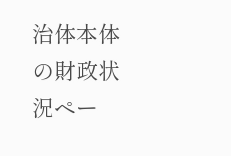治体本体の財政状況ペー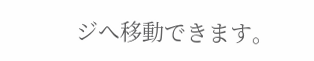ジへ移動できます。